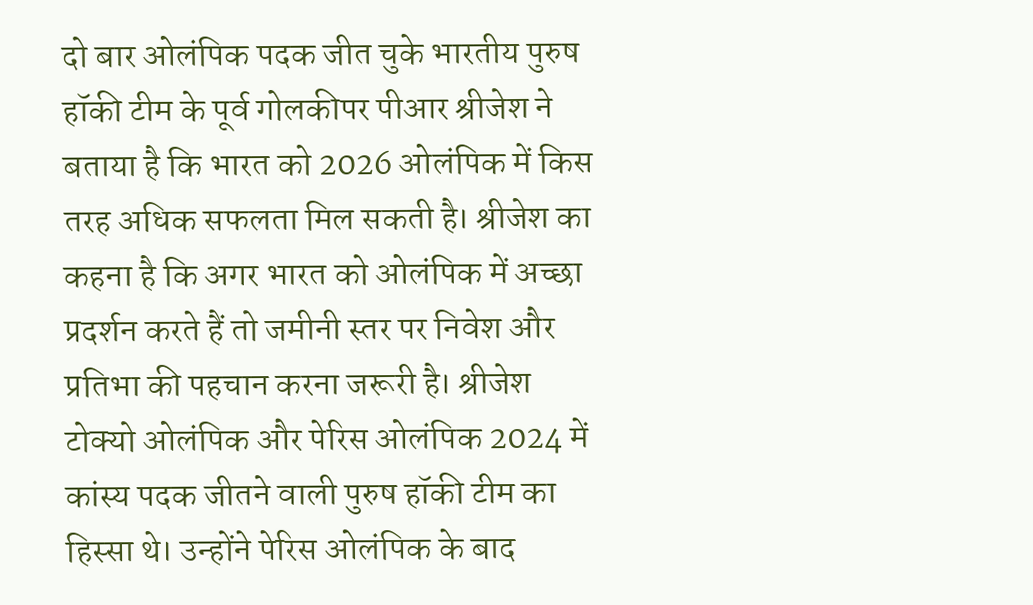दो बार ओलंपिक पदक जीत चुके भारतीय पुरुष हॉकी टीम के पूर्व गोलकीपर पीआर श्रीजेश ने बताया है कि भारत को 2026 ओलंपिक में किस तरह अधिक सफलता मिल सकती है। श्रीजेश का कहना है कि अगर भारत को ओलंपिक में अच्छा प्रदर्शन करते हैं तो जमीनी स्तर पर निवेश और प्रतिभा की पहचान करना जरूरी है। श्रीजेश टोक्यो ओलंपिक और पेरिस ओलंपिक 2024 में कांस्य पदक जीतने वाली पुरुष हॉकी टीम का हिस्सा थे। उन्होंने पेरिस ओलंपिक के बाद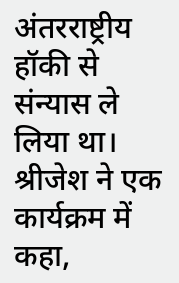अंतरराष्ट्रीय हॉकी से संन्यास ले लिया था।
श्रीजेश ने एक कार्यक्रम में कहा,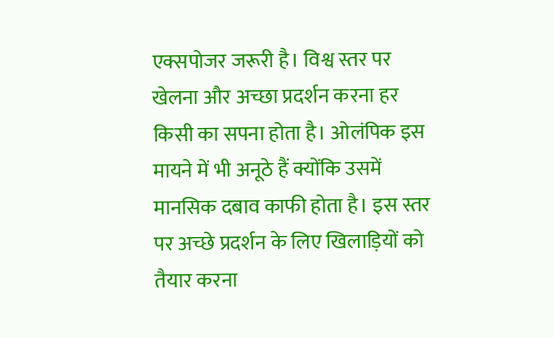एक्सपोजर जरूरी है। विश्व स्तर पर खेलना और अच्छा प्रदर्शन करना हर किसी का सपना होता है। ओलंपिक इस मायने में भी अनूठे हैं क्योंकि उसमें मानसिक दबाव काफी होता है। इस स्तर पर अच्छे प्रदर्शन के लिए खिलाड़ियों को तैयार करना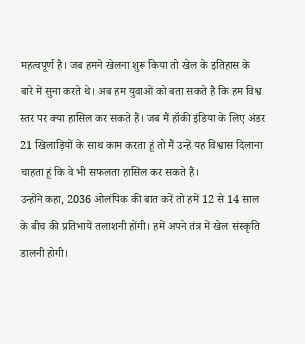महत्वपूर्ण है। जब हमने खेलना शुरू किया तो खेल के इतिहास के बारे में सुना करते थे। अब हम युवाओं को बता सकते हैं कि हम विश्व स्तर पर क्या हासिल कर सकते हैं। जब मैं हॉकी इंडिया के लिए अंडर 21 खिलाड़ियों के साथ काम करता हूं तो मैं उन्हें यह विश्वास दिलाना चाहता हूं कि वे भी सफलता हासिल कर सकते हैं।
उन्होंने कहा, 2036 ओलंपिक की बात करें तो हमें 12 से 14 साल के बीच की प्रतिभायें तलाशनी होंगी। हमें अपने तंत्र में खेल संस्कृति डालनी होगी।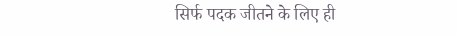सिर्फ पदक जीतने के लिए ही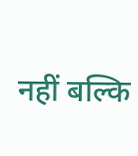नहीं बल्कि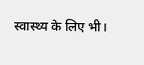स्वास्थ्य के लिए भी।